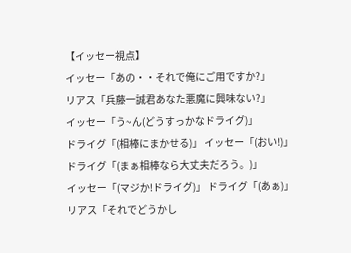【イッセー視点】
イッセー「あの・・それで俺にご用ですか?」
リアス「兵藤一誠君あなた悪魔に興味ない?」
イッセー「う~ん(どうすっかなドライグ)」
ドライグ「(相棒にまかせる)」 イッセー「(おい!)」
ドライグ「(まぁ相棒なら大丈夫だろう。)」
イッセー「(マジか!ドライグ)」 ドライグ「(あぁ)」
リアス「それでどうかし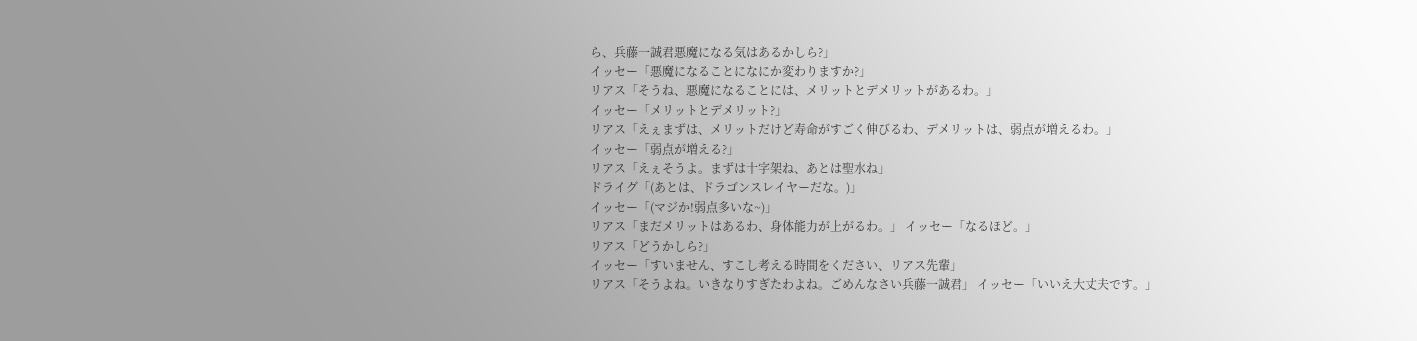ら、兵藤一誠君悪魔になる気はあるかしら?」
イッセー「悪魔になることになにか変わりますか?」
リアス「そうね、悪魔になることには、メリットとデメリットがあるわ。」
イッセー「メリットとデメリット?」
リアス「えぇまずは、メリットだけど寿命がすごく伸びるわ、デメリットは、弱点が増えるわ。」
イッセー「弱点が増える?」
リアス「えぇそうよ。まずは十字架ね、あとは聖水ね」
ドライグ「(あとは、ドラゴンスレイヤーだな。)」
イッセー「(マジか!弱点多いな~)」
リアス「まだメリットはあるわ、身体能力が上がるわ。」 イッセー「なるほど。」
リアス「どうかしら?」
イッセー「すいません、すこし考える時間をください、リアス先輩」
リアス「そうよね。いきなりすぎたわよね。ごめんなさい兵藤一誠君」 イッセー「いいえ大丈夫です。」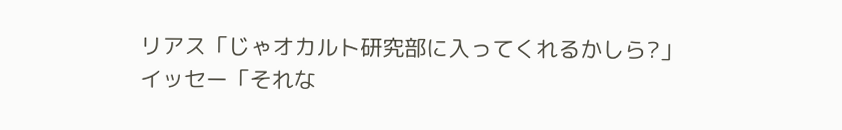リアス「じゃオカルト研究部に入ってくれるかしら?」
イッセー「それな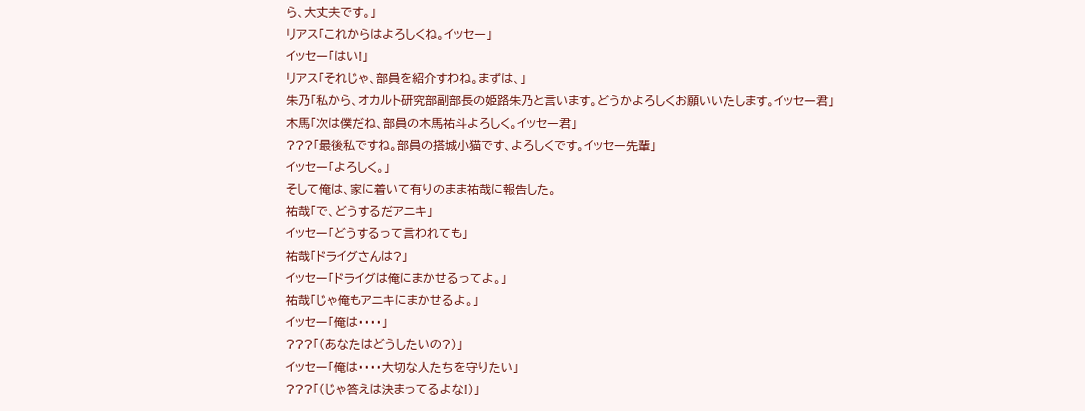ら、大丈夫です。」
リアス「これからはよろしくね。イッセー」
イッセー「はい!」
リアス「それじゃ、部員を紹介すわね。まずは、」
朱乃「私から、オカルト研究部副部長の姫路朱乃と言います。どうかよろしくお願いいたします。イッセー君」
木馬「次は僕だね、部員の木馬祐斗よろしく。イッセー君」
???「最後私ですね。部員の搭城小猫です、よろしくです。イッセー先輩」
イッセー「よろしく。」
そして俺は、家に着いて有りのまま祐哉に報告した。
祐哉「で、どうするだアニキ」
イッセー「どうするって言われても」
祐哉「ドライグさんは?」
イッセー「ドライグは俺にまかせるってよ。」
祐哉「じゃ俺もアニキにまかせるよ。」
イッセー「俺は・・・・」
???「(あなたはどうしたいの?)」
イッセー「俺は・・・・大切な人たちを守りたい」
???「(じゃ答えは決まってるよな!)」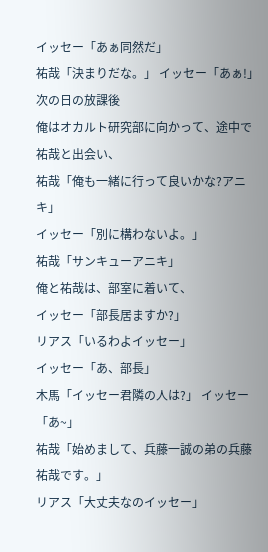イッセー「あぁ同然だ」
祐哉「決まりだな。」 イッセー「あぁ!」
次の日の放課後
俺はオカルト研究部に向かって、途中で祐哉と出会い、
祐哉「俺も一緒に行って良いかな?アニキ」
イッセー「別に構わないよ。」
祐哉「サンキューアニキ」
俺と祐哉は、部室に着いて、
イッセー「部長居ますか?」
リアス「いるわよイッセー」
イッセー「あ、部長」
木馬「イッセー君隣の人は?」 イッセー「あ~」
祐哉「始めまして、兵藤一誠の弟の兵藤祐哉です。」
リアス「大丈夫なのイッセー」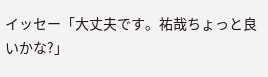イッセー「大丈夫です。祐哉ちょっと良いかな?」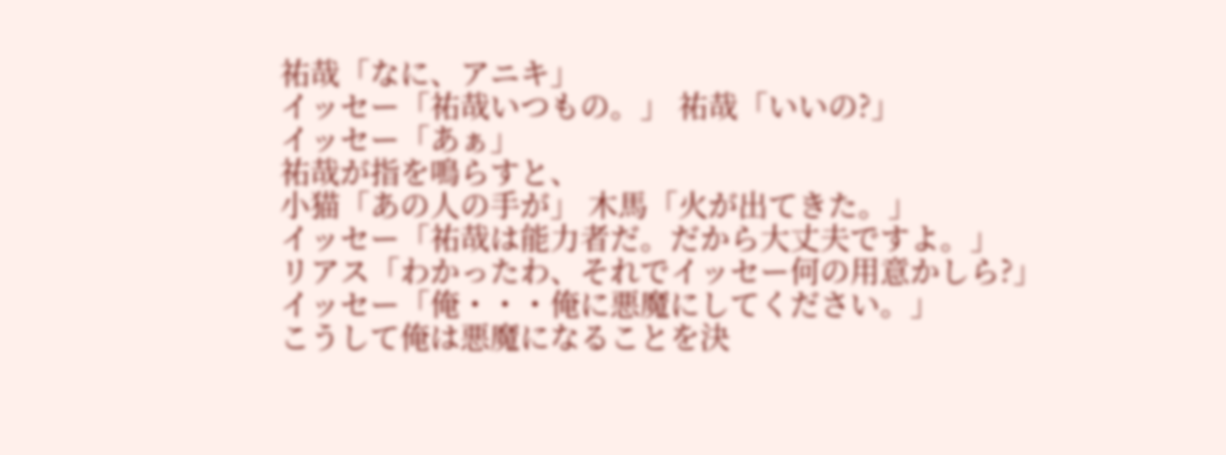祐哉「なに、アニキ」
イッセー「祐哉いつもの。」 祐哉「いいの?」
イッセー「あぁ」
祐哉が指を鳴らすと、
小猫「あの人の手が」 木馬「火が出てきた。」
イッセー「祐哉は能力者だ。だから大丈夫ですよ。」
リアス「わかったわ、それでイッセー何の用意かしら?」
イッセー「俺・・・俺に悪魔にしてください。」
こうして俺は悪魔になることを決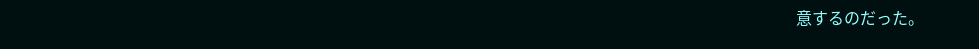意するのだった。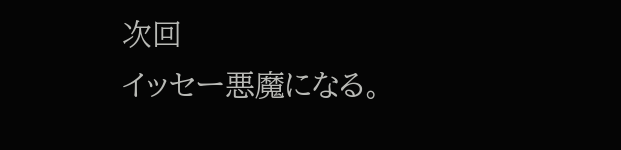次回
イッセー悪魔になる。